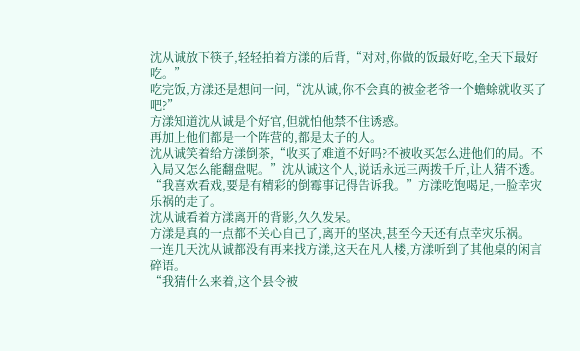沈从诚放下筷子,轻轻拍着方漾的后背,“对对,你做的饭最好吃,全天下最好吃。”
吃完饭,方漾还是想问一问,“沈从诚,你不会真的被金老爷一个蟾蜍就收买了吧?”
方漾知道沈从诚是个好官,但就怕他禁不住诱惑。
再加上他们都是一个阵营的,都是太子的人。
沈从诚笑着给方漾倒茶,“收买了难道不好吗?不被收买怎么进他们的局。不入局又怎么能翻盘呢。”沈从诚这个人,说话永远三两拨千斤,让人猜不透。
“我喜欢看戏,要是有精彩的倒霉事记得告诉我。”方漾吃饱喝足,一脸幸灾乐祸的走了。
沈从诚看着方漾离开的背影,久久发呆。
方漾是真的一点都不关心自己了,离开的坚决,甚至今天还有点幸灾乐祸。
一连几天沈从诚都没有再来找方漾,这天在凡人楼,方漾听到了其他桌的闲言碎语。
“我猜什么来着,这个县令被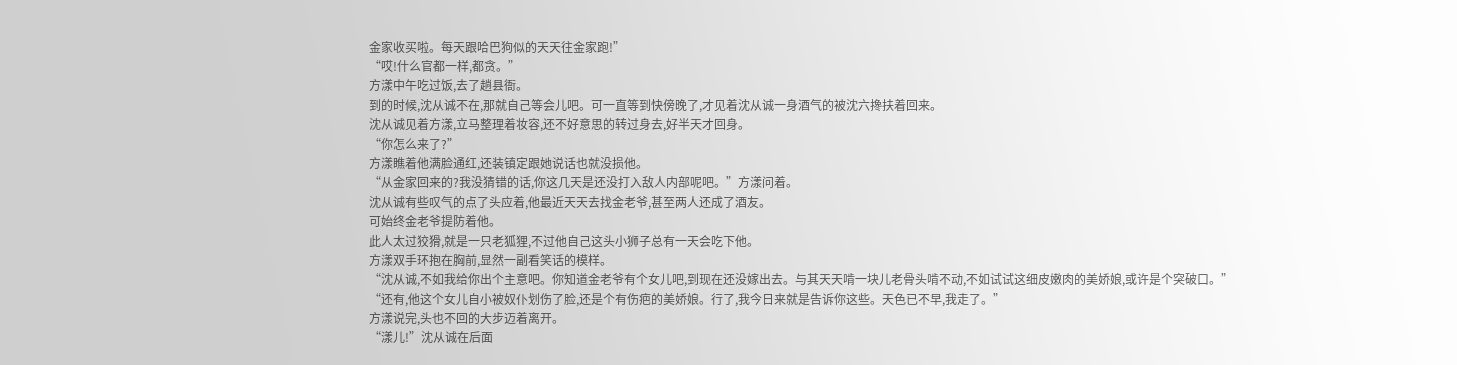金家收买啦。每天跟哈巴狗似的天天往金家跑!”
“哎!什么官都一样,都贪。”
方漾中午吃过饭,去了趟县衙。
到的时候,沈从诚不在,那就自己等会儿吧。可一直等到快傍晚了,才见着沈从诚一身酒气的被沈六搀扶着回来。
沈从诚见着方漾,立马整理着妆容,还不好意思的转过身去,好半天才回身。
“你怎么来了?”
方漾瞧着他满脸通红,还装镇定跟她说话也就没损他。
“从金家回来的?我没猜错的话,你这几天是还没打入敌人内部呢吧。”方漾问着。
沈从诚有些叹气的点了头应着,他最近天天去找金老爷,甚至两人还成了酒友。
可始终金老爷提防着他。
此人太过狡猾,就是一只老狐狸,不过他自己这头小狮子总有一天会吃下他。
方漾双手环抱在胸前,显然一副看笑话的模样。
“沈从诚,不如我给你出个主意吧。你知道金老爷有个女儿吧,到现在还没嫁出去。与其天天啃一块儿老骨头啃不动,不如试试这细皮嫩肉的美娇娘,或许是个突破口。”
“还有,他这个女儿自小被奴仆划伤了脸,还是个有伤疤的美娇娘。行了,我今日来就是告诉你这些。天色已不早,我走了。”
方漾说完,头也不回的大步迈着离开。
“漾儿!”沈从诚在后面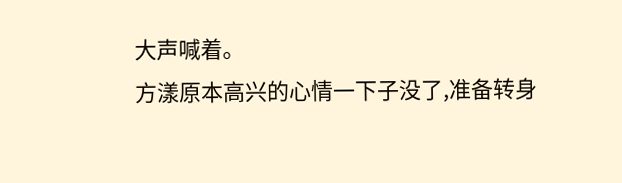大声喊着。
方漾原本高兴的心情一下子没了,准备转身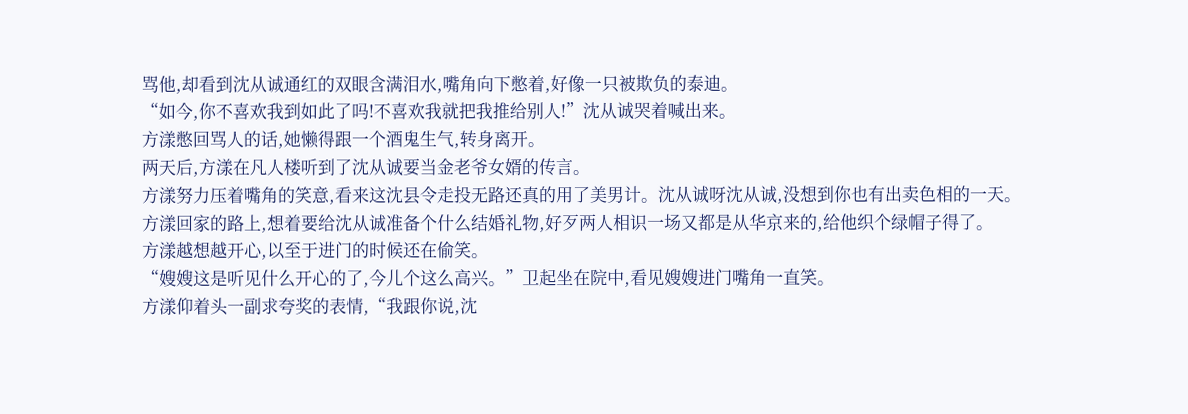骂他,却看到沈从诚通红的双眼含满泪水,嘴角向下憋着,好像一只被欺负的泰迪。
“如今,你不喜欢我到如此了吗!不喜欢我就把我推给别人!”沈从诚哭着喊出来。
方漾憋回骂人的话,她懒得跟一个酒鬼生气,转身离开。
两天后,方漾在凡人楼听到了沈从诚要当金老爷女婿的传言。
方漾努力压着嘴角的笑意,看来这沈县令走投无路还真的用了美男计。沈从诚呀沈从诚,没想到你也有出卖色相的一天。
方漾回家的路上,想着要给沈从诚准备个什么结婚礼物,好歹两人相识一场又都是从华京来的,给他织个绿帽子得了。
方漾越想越开心,以至于进门的时候还在偷笑。
“嫂嫂这是听见什么开心的了,今儿个这么高兴。”卫起坐在院中,看见嫂嫂进门嘴角一直笑。
方漾仰着头一副求夸奖的表情,“我跟你说,沈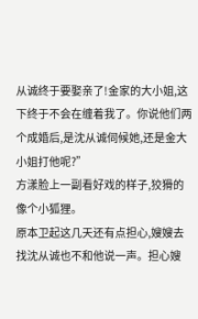从诚终于要娶亲了!金家的大小姐,这下终于不会在缠着我了。你说他们两个成婚后,是沈从诚伺候她,还是金大小姐打他呢?”
方漾脸上一副看好戏的样子,狡猾的像个小狐狸。
原本卫起这几天还有点担心,嫂嫂去找沈从诚也不和他说一声。担心嫂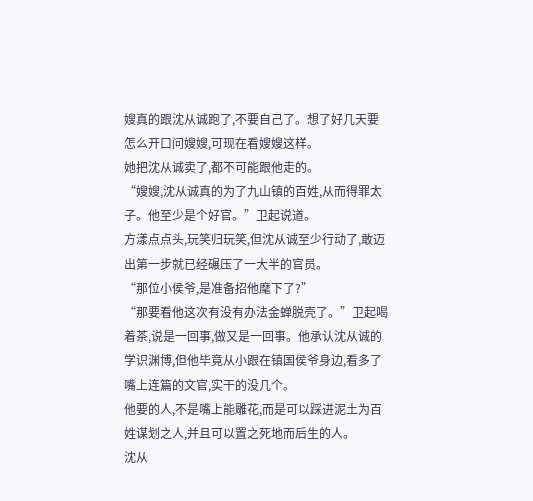嫂真的跟沈从诚跑了,不要自己了。想了好几天要怎么开口问嫂嫂,可现在看嫂嫂这样。
她把沈从诚卖了,都不可能跟他走的。
“嫂嫂,沈从诚真的为了九山镇的百姓,从而得罪太子。他至少是个好官。”卫起说道。
方漾点点头,玩笑归玩笑,但沈从诚至少行动了,敢迈出第一步就已经碾压了一大半的官员。
“那位小侯爷,是准备招他麾下了?”
“那要看他这次有没有办法金蝉脱壳了。”卫起喝着茶,说是一回事,做又是一回事。他承认沈从诚的学识渊博,但他毕竟从小跟在镇国侯爷身边,看多了嘴上连篇的文官,实干的没几个。
他要的人,不是嘴上能雕花,而是可以踩进泥土为百姓谋划之人,并且可以置之死地而后生的人。
沈从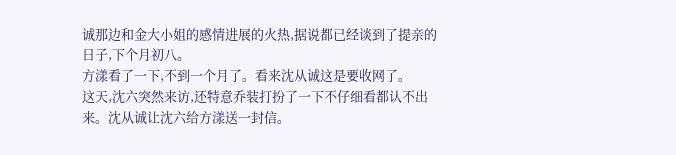诚那边和金大小姐的感情进展的火热,据说都已经谈到了提亲的日子,下个月初八。
方漾看了一下,不到一个月了。看来沈从诚这是要收网了。
这天,沈六突然来访,还特意乔装打扮了一下不仔细看都认不出来。沈从诚让沈六给方漾送一封信。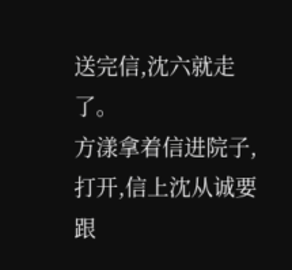送完信,沈六就走了。
方漾拿着信进院子,打开,信上沈从诚要跟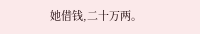她借钱,二十万两。